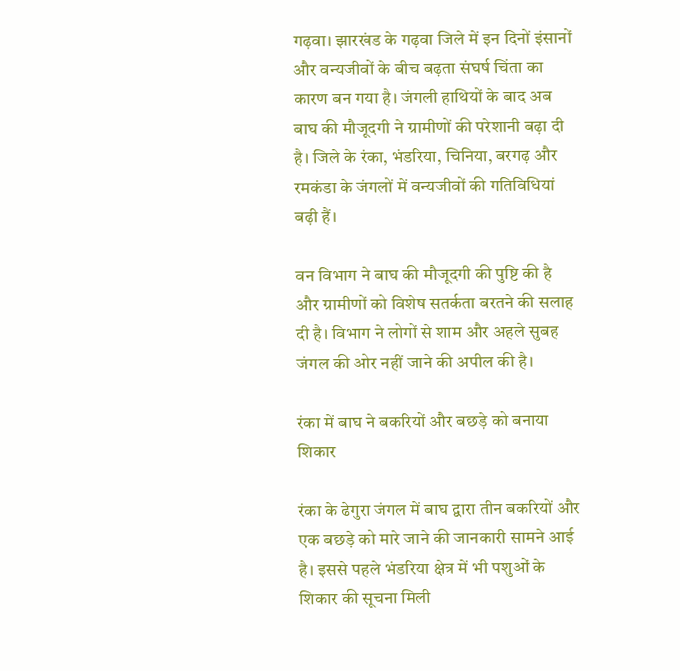गढ़वा। झारखंड के गढ़वा जिले में इन दिनों इंसानों और वन्यजीवों के बीच बढ़ता संघर्ष चिंता का कारण बन गया है। जंगली हाथियों के बाद अब बाघ की मौजूदगी ने ग्रामीणों की परेशानी बढ़ा दी है। जिले के रंका, भंडरिया, चिनिया, बरगढ़ और रमकंडा के जंगलों में वन्यजीवों की गतिविधियां बढ़ी हैं।

वन विभाग ने बाघ की मौजूदगी की पुष्टि की है और ग्रामीणों को विशेष सतर्कता बरतने की सलाह दी है। विभाग ने लोगों से शाम और अहले सुबह जंगल की ओर नहीं जाने की अपील की है।

रंका में बाघ ने बकरियों और बछड़े को बनाया शिकार

रंका के ढेगुरा जंगल में बाघ द्वारा तीन बकरियों और एक बछड़े को मारे जाने की जानकारी सामने आई है। इससे पहले भंडरिया क्षेत्र में भी पशुओं के शिकार की सूचना मिली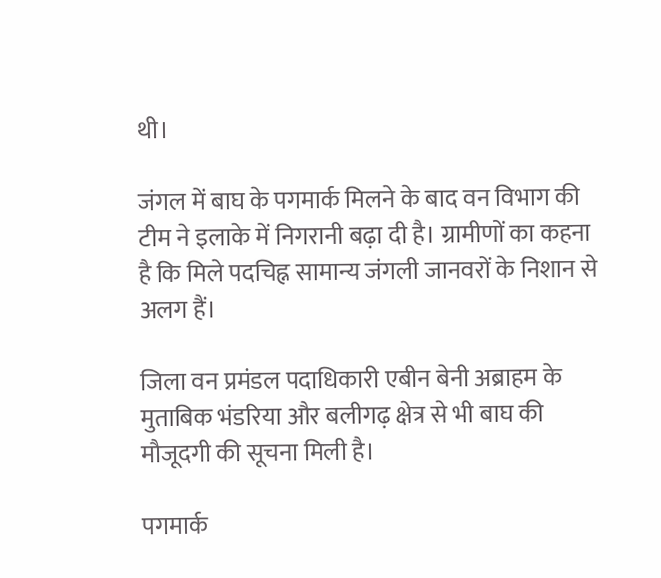थी।

जंगल में बाघ के पगमार्क मिलने के बाद वन विभाग की टीम ने इलाके में निगरानी बढ़ा दी है। ग्रामीणों का कहना है कि मिले पदचिह्न सामान्य जंगली जानवरों के निशान से अलग हैं।

जिला वन प्रमंडल पदाधिकारी एबीन बेनी अब्राहम के मुताबिक भंडरिया और बलीगढ़ क्षेत्र से भी बाघ की मौजूदगी की सूचना मिली है।

पगमार्क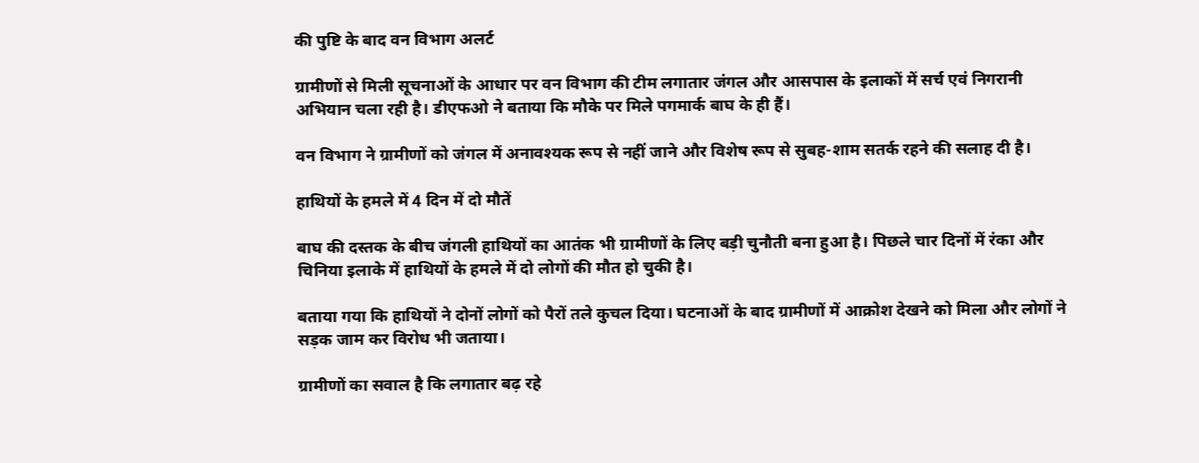की पुष्टि के बाद वन विभाग अलर्ट

ग्रामीणों से मिली सूचनाओं के आधार पर वन विभाग की टीम लगातार जंगल और आसपास के इलाकों में सर्च एवं निगरानी अभियान चला रही है। डीएफओ ने बताया कि मौके पर मिले पगमार्क बाघ के ही हैं।

वन विभाग ने ग्रामीणों को जंगल में अनावश्यक रूप से नहीं जाने और विशेष रूप से सुबह-शाम सतर्क रहने की सलाह दी है।

हाथियों के हमले में 4 दिन में दो मौतें

बाघ की दस्तक के बीच जंगली हाथियों का आतंक भी ग्रामीणों के लिए बड़ी चुनौती बना हुआ है। पिछले चार दिनों में रंका और चिनिया इलाके में हाथियों के हमले में दो लोगों की मौत हो चुकी है।

बताया गया कि हाथियों ने दोनों लोगों को पैरों तले कुचल दिया। घटनाओं के बाद ग्रामीणों में आक्रोश देखने को मिला और लोगों ने सड़क जाम कर विरोध भी जताया।

ग्रामीणों का सवाल है कि लगातार बढ़ रहे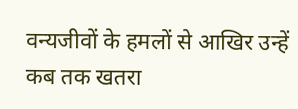वन्यजीवों के हमलों से आखिर उन्हें कब तक खतरा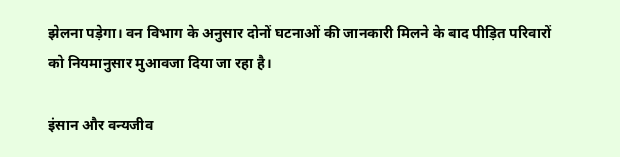झेलना पड़ेगा। वन विभाग के अनुसार दोनों घटनाओं की जानकारी मिलने के बाद पीड़ित परिवारों को नियमानुसार मुआवजा दिया जा रहा है।

इंसान और वन्यजीव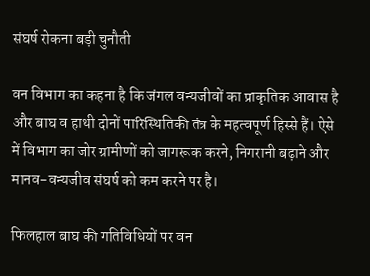संघर्ष रोकना बड़ी चुनौती

वन विभाग का कहना है कि जंगल वन्यजीवों का प्राकृतिक आवास है और बाघ व हाथी दोनों पारिस्थितिकी तंत्र के महत्वपूर्ण हिस्से हैं। ऐसे में विभाग का जोर ग्रामीणों को जागरूक करने, निगरानी बढ़ाने और मानव-वन्यजीव संघर्ष को कम करने पर है।

फिलहाल बाघ की गतिविधियों पर वन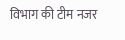विभाग की टीम नजर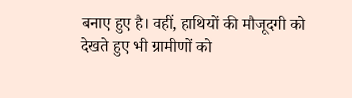बनाए हुए है। वहीं, हाथियों की मौजूदगी को देखते हुए भी ग्रामीणों को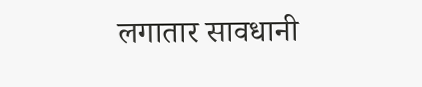लगातार सावधानी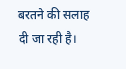बरतने की सलाह दी जा रही है।